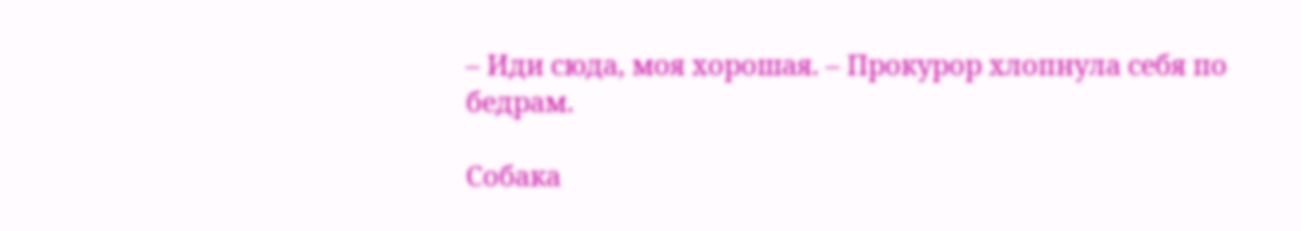– Иди сюда, моя хорошая. – Прокурор хлопнула себя по бедрам.

Собака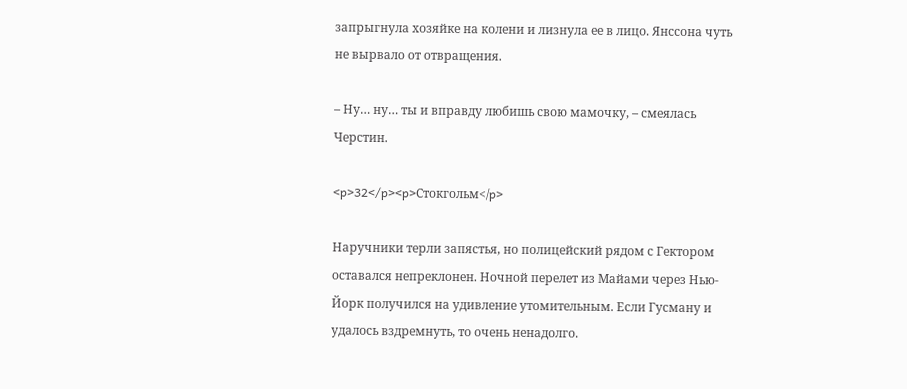запрыгнула хозяйке на колени и лизнула ее в лицо. Янссона чуть не вырвало от отвращения.

– Ну… ну… ты и вправду любишь свою мамочку, – смеялась Черстин.

<p>32</p><p>Стокгольм</p>

Наручники терли запястья, но полицейский рядом с Гектором оставался непреклонен. Ночной перелет из Майами через Нью-Йорк получился на удивление утомительным. Если Гусману и удалось вздремнуть, то очень ненадолго.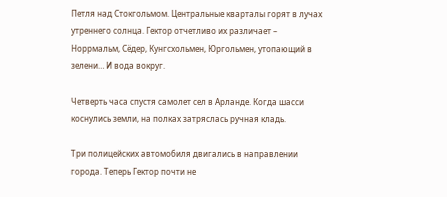Петля над Стокгольмом. Центральные кварталы горят в лучах утреннего солнца. Гектор отчетливо их различает – Норрмальм, Сёдер, Кунгсхольмен, Юргольмен, утопающий в зелени… И вода вокруг.

Четверть часа спустя самолет сел в Арланде. Когда шасси коснулись земли, на полках затряслась ручная кладь.

Три полицейских автомобиля двигались в направлении города. Теперь Гектор почти не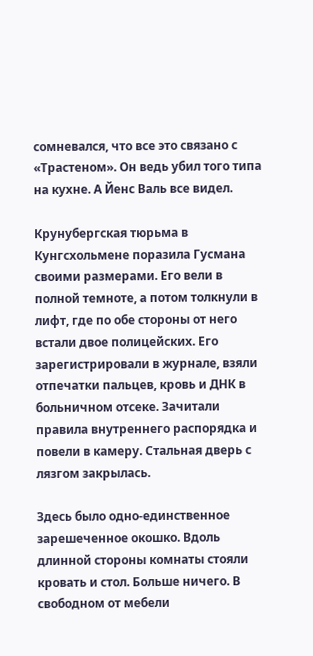сомневался, что все это связано с «Трастеном». Он ведь убил того типа на кухне. А Йенс Валь все видел.

Крунубергская тюрьма в Кунгсхольмене поразила Гусмана своими размерами. Его вели в полной темноте, а потом толкнули в лифт, где по обе стороны от него встали двое полицейских. Его зарегистрировали в журнале, взяли отпечатки пальцев, кровь и ДНК в больничном отсеке. Зачитали правила внутреннего распорядка и повели в камеру. Стальная дверь с лязгом закрылась.

Здесь было одно-единственное зарешеченное окошко. Вдоль длинной стороны комнаты стояли кровать и стол. Больше ничего. В свободном от мебели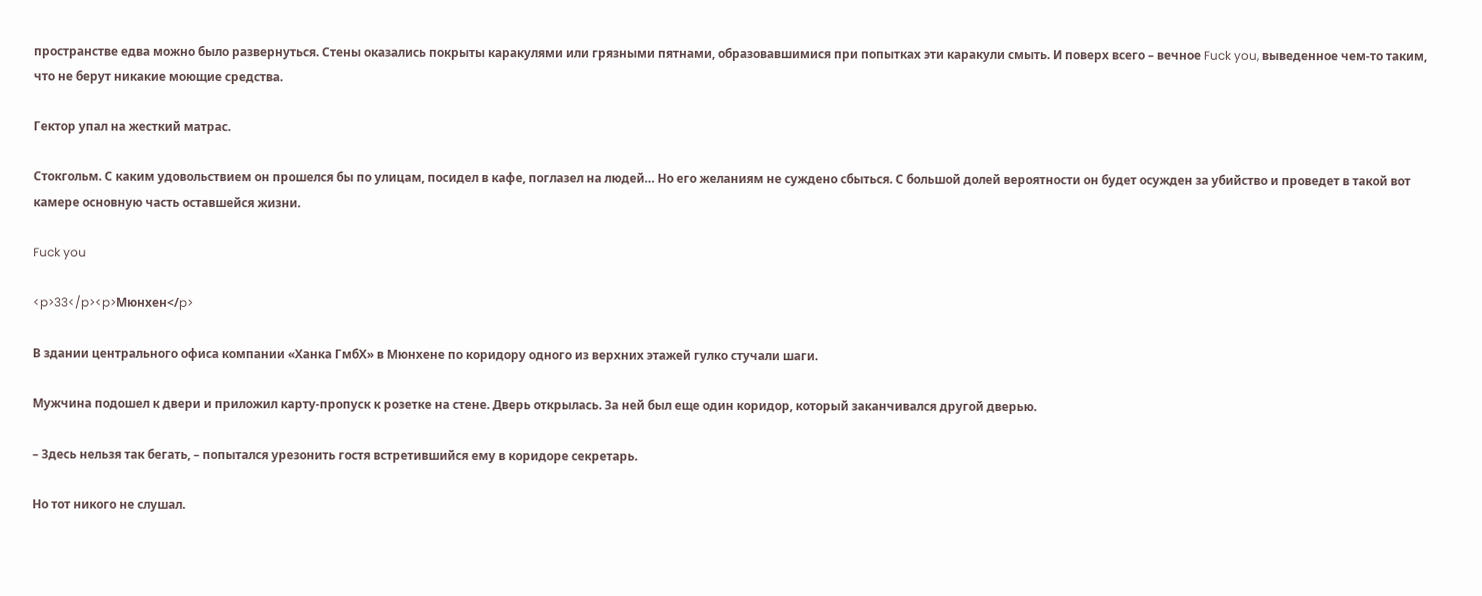пространстве едва можно было развернуться. Стены оказались покрыты каракулями или грязными пятнами, образовавшимися при попытках эти каракули смыть. И поверх всего – вечное Fuck you, выведенное чем-то таким, что не берут никакие моющие средства.

Гектор упал на жесткий матрас.

Стокгольм. С каким удовольствием он прошелся бы по улицам, посидел в кафе, поглазел на людей… Но его желаниям не суждено сбыться. С большой долей вероятности он будет осужден за убийство и проведет в такой вот камере основную часть оставшейся жизни.

Fuck you

<p>33</p><p>Мюнхен</p>

В здании центрального офиса компании «Ханка ГмбХ» в Мюнхене по коридору одного из верхних этажей гулко стучали шаги.

Мужчина подошел к двери и приложил карту-пропуск к розетке на стене. Дверь открылась. За ней был еще один коридор, который заканчивался другой дверью.

– Здесь нельзя так бегать, – попытался урезонить гостя встретившийся ему в коридоре секретарь.

Но тот никого не слушал.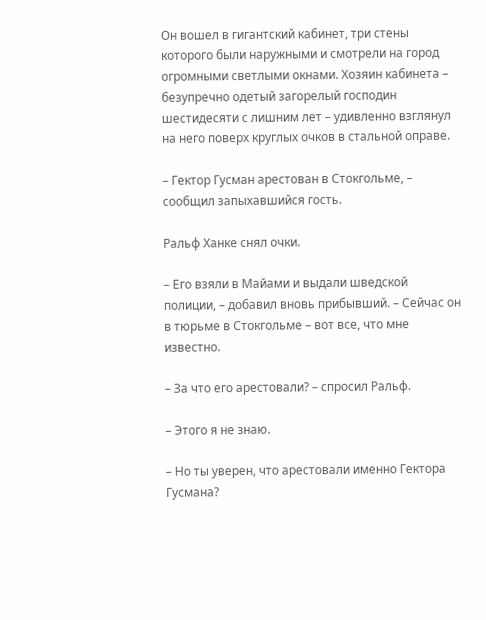Он вошел в гигантский кабинет, три стены которого были наружными и смотрели на город огромными светлыми окнами. Хозяин кабинета – безупречно одетый загорелый господин шестидесяти с лишним лет – удивленно взглянул на него поверх круглых очков в стальной оправе.

– Гектор Гусман арестован в Стокгольме, – сообщил запыхавшийся гость.

Ральф Ханке снял очки.

– Его взяли в Майами и выдали шведской полиции, – добавил вновь прибывший. – Сейчас он в тюрьме в Стокгольме – вот все, что мне известно.

– За что его арестовали? – спросил Ральф.

– Этого я не знаю.

– Но ты уверен, что арестовали именно Гектора Гусмана?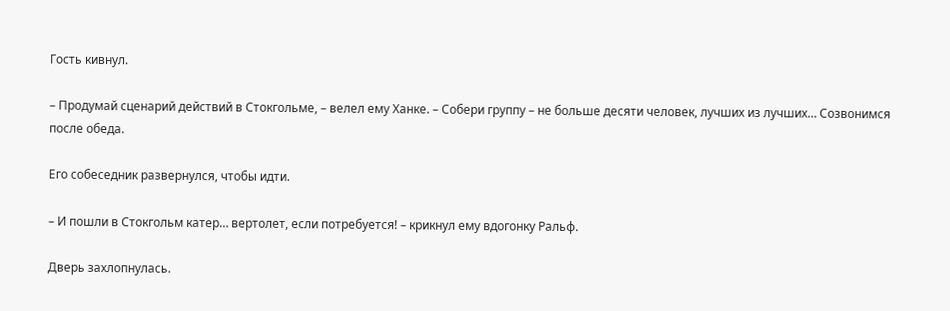Гость кивнул.

– Продумай сценарий действий в Стокгольме, – велел ему Ханке. – Собери группу – не больше десяти человек, лучших из лучших… Созвонимся после обеда.

Его собеседник развернулся, чтобы идти.

– И пошли в Стокгольм катер… вертолет, если потребуется! – крикнул ему вдогонку Ральф.

Дверь захлопнулась.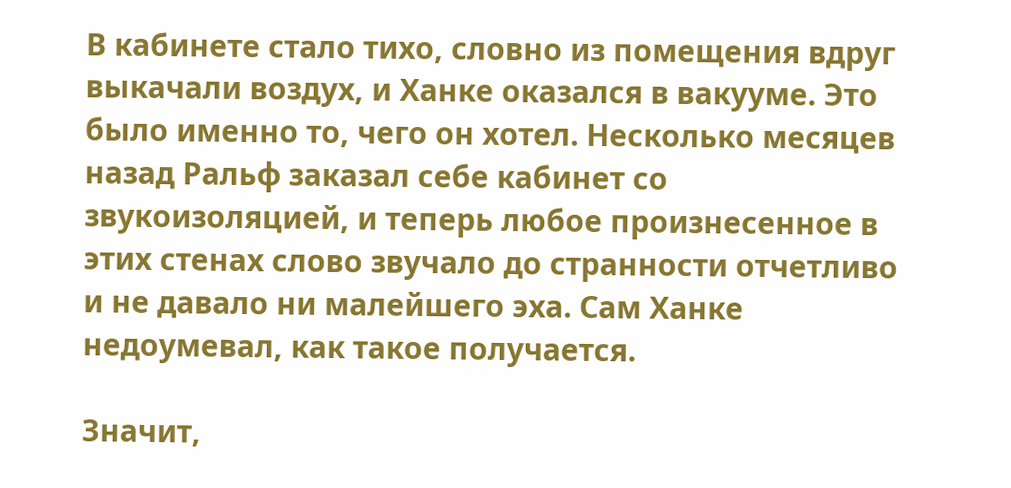В кабинете стало тихо, словно из помещения вдруг выкачали воздух, и Ханке оказался в вакууме. Это было именно то, чего он хотел. Несколько месяцев назад Ральф заказал себе кабинет со звукоизоляцией, и теперь любое произнесенное в этих стенах слово звучало до странности отчетливо и не давало ни малейшего эха. Сам Ханке недоумевал, как такое получается.

Значит,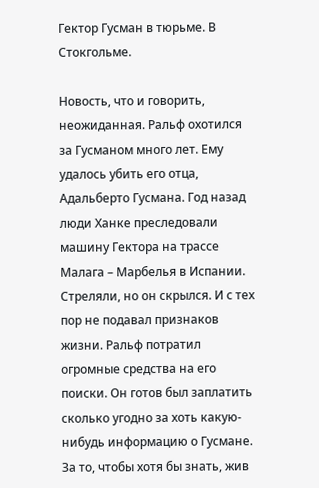Гектор Гусман в тюрьме. В Стокгольме.

Новость, что и говорить, неожиданная. Ральф охотился за Гусманом много лет. Ему удалось убить его отца, Адальберто Гусмана. Год назад люди Ханке преследовали машину Гектора на трассе Малага – Марбелья в Испании. Стреляли, но он скрылся. И с тех пор не подавал признаков жизни. Ральф потратил огромные средства на его поиски. Он готов был заплатить сколько угодно за хоть какую-нибудь информацию о Гусмане. За то, чтобы хотя бы знать, жив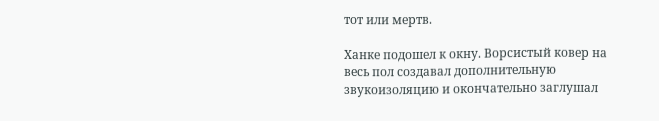тот или мертв.

Ханке подошел к окну. Ворсистый ковер на весь пол создавал дополнительную звукоизоляцию и окончательно заглушал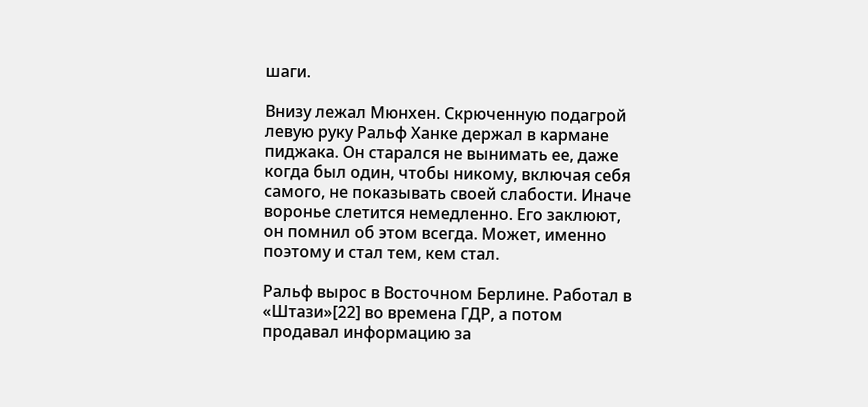шаги.

Внизу лежал Мюнхен. Скрюченную подагрой левую руку Ральф Ханке держал в кармане пиджака. Он старался не вынимать ее, даже когда был один, чтобы никому, включая себя самого, не показывать своей слабости. Иначе воронье слетится немедленно. Его заклюют, он помнил об этом всегда. Может, именно поэтому и стал тем, кем стал.

Ральф вырос в Восточном Берлине. Работал в «Штази»[22] во времена ГДР, а потом продавал информацию за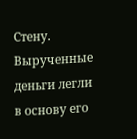Стену. Вырученные деньги легли в основу его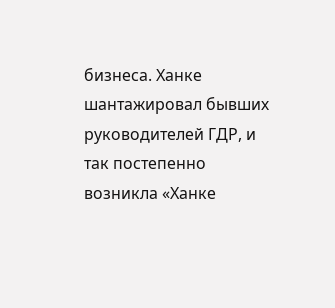бизнеса. Ханке шантажировал бывших руководителей ГДР, и так постепенно возникла «Ханке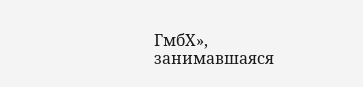ГмбХ», занимавшаяся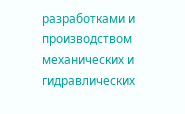разработками и производством механических и гидравлических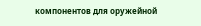компонентов для оружейной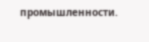промышленности.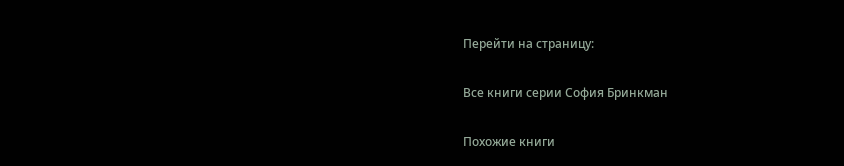Перейти на страницу:

Все книги серии София Бринкман

Похожие книги